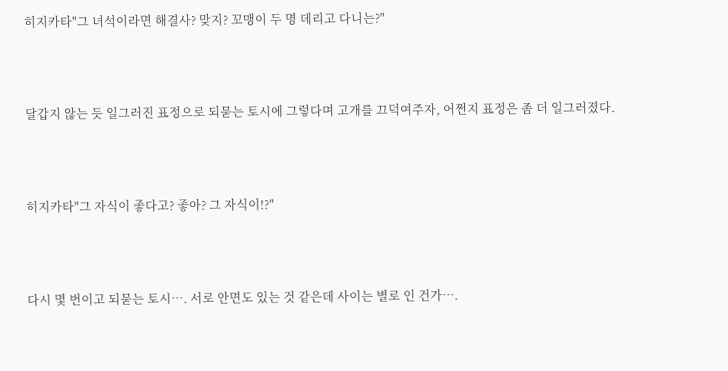히지카타"그 녀석이라면 해결사? 맞지? 꼬맹이 두 명 데리고 다니는?"



달갑지 않는 듯 일그러진 표정으로 되묻는 토시에 그렇다며 고개를 끄덕여주자, 어쩐지 표정은 좀 더 일그러졌다.



히지카타"그 자식이 좋다고? 좋아? 그 자식이!?"



다시 몇 번이고 되묻는 토시…. 서로 안면도 있는 것 같은데 사이는 별로 인 건가….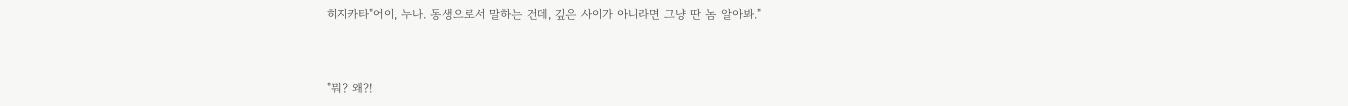히지카타"어이, 누나. 동생으로서 말하는 건데, 깊은 사이가 아니라면 그냥 딴 놈 알아봐."



"뭐? 왜?!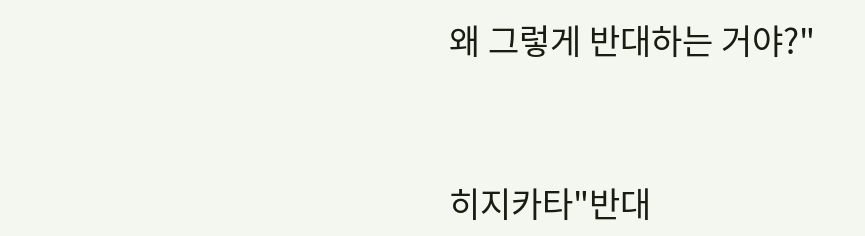왜 그렇게 반대하는 거야?"



히지카타"반대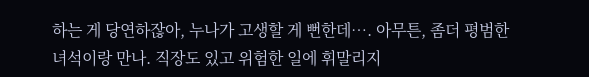하는 게 당연하잖아, 누나가 고생할 게 뻔한데…. 아무튼, 좀더 평범한 녀석이랑 만나. 직장도 있고 위험한 일에 휘말리지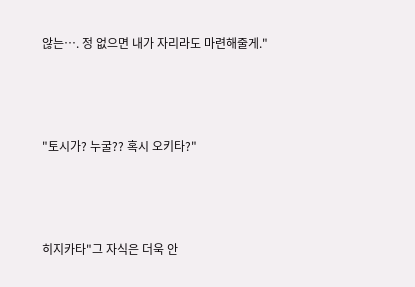않는…. 정 없으면 내가 자리라도 마련해줄게."



"토시가? 누굴?? 혹시 오키타?"



히지카타"그 자식은 더욱 안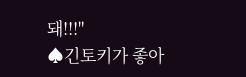돼!!!"
♠긴토키가 좋아